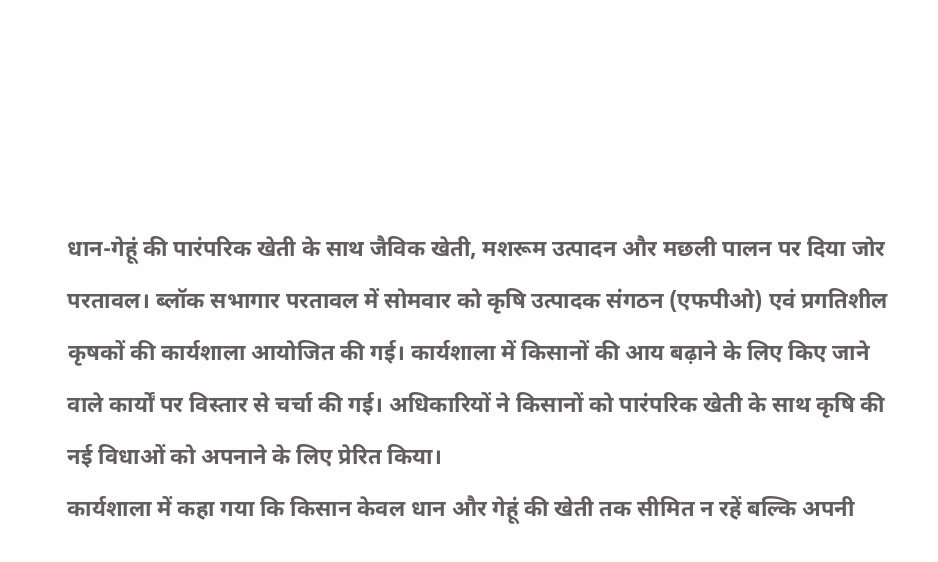धान-गेहूं की पारंपरिक खेती के साथ जैविक खेती, मशरूम उत्पादन और मछली पालन पर दिया जोर
परतावल। ब्लॉक सभागार परतावल में सोमवार को कृषि उत्पादक संगठन (एफपीओ) एवं प्रगतिशील कृषकों की कार्यशाला आयोजित की गई। कार्यशाला में किसानों की आय बढ़ाने के लिए किए जाने वाले कार्यों पर विस्तार से चर्चा की गई। अधिकारियों ने किसानों को पारंपरिक खेती के साथ कृषि की नई विधाओं को अपनाने के लिए प्रेरित किया।
कार्यशाला में कहा गया कि किसान केवल धान और गेहूं की खेती तक सीमित न रहें बल्कि अपनी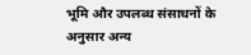भूमि और उपलब्ध संसाधनों के अनुसार अन्य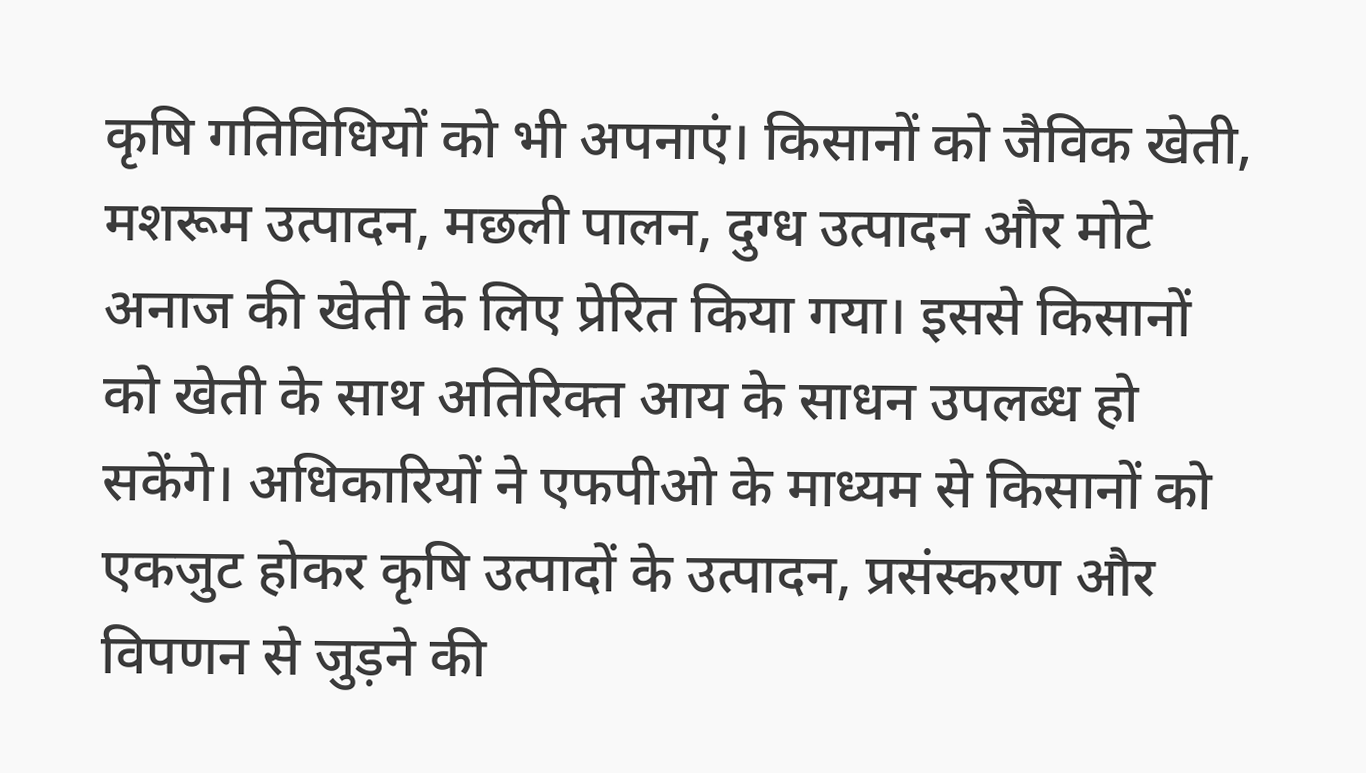कृषि गतिविधियों को भी अपनाएं। किसानों को जैविक खेती, मशरूम उत्पादन, मछली पालन, दुग्ध उत्पादन और मोटे अनाज की खेती के लिए प्रेरित किया गया। इससे किसानों को खेती के साथ अतिरिक्त आय के साधन उपलब्ध हो सकेंगे। अधिकारियों ने एफपीओ के माध्यम से किसानों को एकजुट होकर कृषि उत्पादों के उत्पादन, प्रसंस्करण और विपणन से जुड़ने की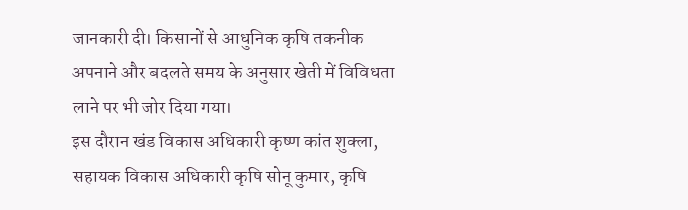जानकारी दी। किसानों से आधुनिक कृषि तकनीक अपनाने और बदलते समय के अनुसार खेती में विविधता लाने पर भी जोर दिया गया।
इस दौरान खंड विकास अधिकारी कृष्ण कांत शुक्ला, सहायक विकास अधिकारी कृषि सोनू कुमार, कृषि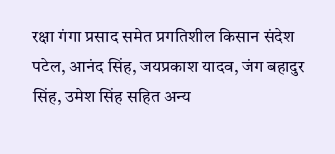रक्षा गंगा प्रसाद समेत प्रगतिशील किसान संदेश पटेल, आनंद सिंह, जयप्रकाश यादव, जंग बहादुर सिंह, उमेश सिंह सहित अन्य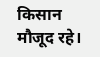किसान मौजूद रहे।